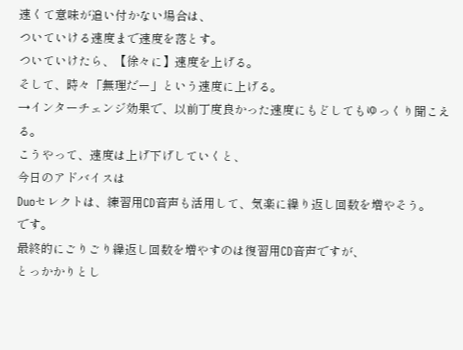速くて意味が追い付かない場合は、
ついていける速度まで速度を落とす。
ついていけたら、【徐々に】速度を上げる。
そして、時々「無理だー」という速度に上げる。
→インターチェンジ効果で、以前丁度良かった速度にもどしてもゆっくり聞こえる。
こうやって、速度は上げ下げしていくと、
今日のアドバイスは
Duoセレクトは、練習用CD音声も活用して、気楽に繰り返し回数を増やそう。
です。
最終的にごりごり繰返し回数を増やすのは復習用CD音声ですが、
とっかかりとし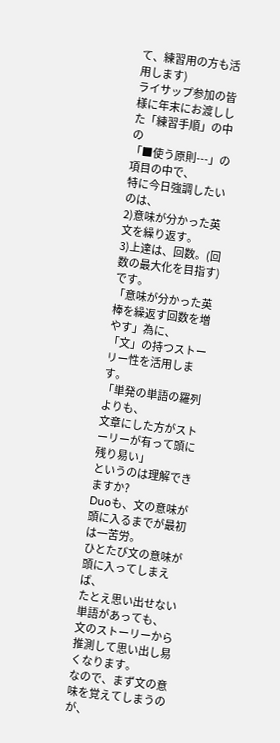て、練習用の方も活用します)
ライサップ参加の皆様に年末にお渡しした「練習手順」の中の
「■使う原則---」の項目の中で、
特に今日強調したいのは、
2)意味が分かった英文を繰り返す。
3)上達は、回数。(回数の最大化を目指す)
です。
「意味が分かった英棒を繰返す回数を増やす」為に、
「文」の持つストーリー性を活用します。
「単発の単語の羅列よりも、
文章にした方がストーリーが有って頭に残り易い」
というのは理解できますか?
Duoも、文の意味が頭に入るまでが最初は一苦労。
ひとたび文の意味が頭に入ってしまえば、
たとえ思い出せない単語があっても、
文のストーリーから推測して思い出し易くなります。
なので、まず文の意味を覚えてしまうのが、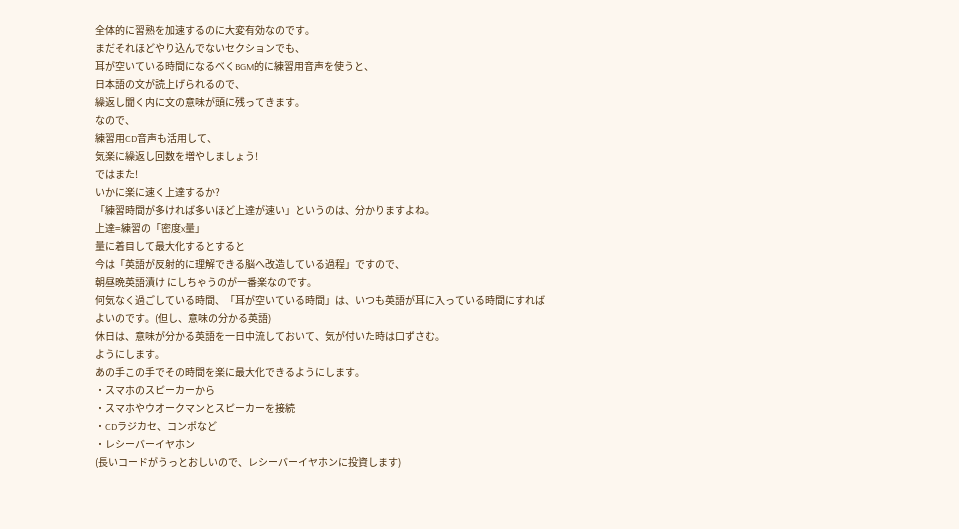全体的に習熟を加速するのに大変有効なのです。
まだそれほどやり込んでないセクションでも、
耳が空いている時間になるべくBGM的に練習用音声を使うと、
日本語の文が読上げられるので、
繰返し聞く内に文の意味が頭に残ってきます。
なので、
練習用CD音声も活用して、
気楽に繰返し回数を増やしましょう!
ではまた!
いかに楽に速く上達するか?
「練習時間が多ければ多いほど上達が速い」というのは、分かりますよね。
上達=練習の「密度x量」
量に着目して最大化するとすると
今は「英語が反射的に理解できる脳へ改造している過程」ですので、
朝昼晩英語漬け にしちゃうのが一番楽なのです。
何気なく過ごしている時間、「耳が空いている時間」は、いつも英語が耳に入っている時間にすればよいのです。(但し、意味の分かる英語)
休日は、意味が分かる英語を一日中流しておいて、気が付いた時は口ずさむ。
ようにします。
あの手この手でその時間を楽に最大化できるようにします。
・スマホのスピーカーから
・スマホやウオークマンとスピーカーを接続
・CDラジカセ、コンポなど
・レシーバーイヤホン
(長いコードがうっとおしいので、レシーバーイヤホンに投資します)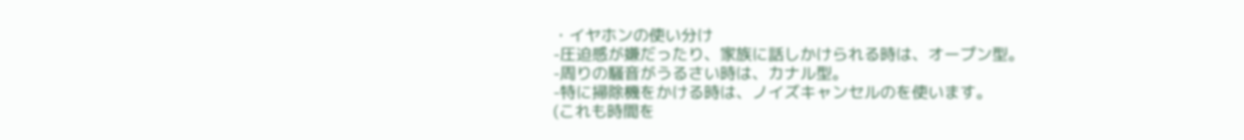・イヤホンの使い分け
-圧迫感が嫌だったり、家族に話しかけられる時は、オープン型。
-周りの騒音がうるさい時は、カナル型。
-特に掃除機をかける時は、ノイズキャンセルのを使います。
(これも時間を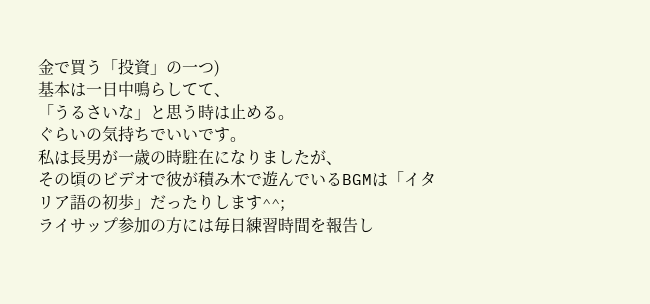金で買う「投資」の一つ)
基本は一日中鳴らしてて、
「うるさいな」と思う時は止める。
ぐらいの気持ちでいいです。
私は長男が一歳の時駐在になりましたが、
その頃のビデオで彼が積み木で遊んでいるBGMは「イタリア語の初歩」だったりします^^;
ライサップ参加の方には毎日練習時間を報告し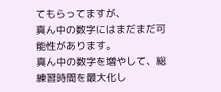てもらってますが、
真ん中の数字にはまだまだ可能性があります。
真ん中の数字を増やして、総練習時間を最大化し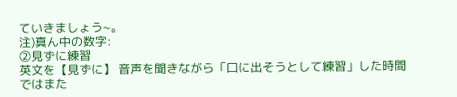ていきましょう~。
注)真ん中の数字:
②見ずに練習
英文を【見ずに】 音声を聞きながら「口に出そうとして練習」した時間
ではまた